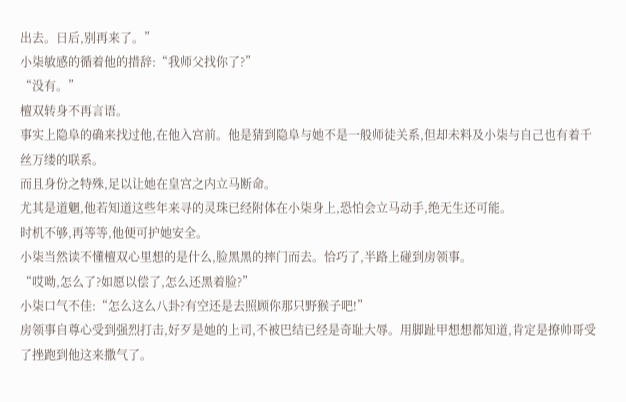出去。日后,别再来了。”
小柒敏感的循着他的措辞:“我师父找你了?”
“没有。”
檀双转身不再言语。
事实上隐阜的确来找过他,在他入宫前。他是猜到隐阜与她不是一般师徒关系,但却未料及小柒与自己也有着千丝万缕的联系。
而且身份之特殊,足以让她在皇宫之内立马断命。
尤其是道魍,他若知道这些年来寻的灵珠已经附体在小柒身上,恐怕会立马动手,绝无生还可能。
时机不够,再等等,他便可护她安全。
小柒当然读不懂檀双心里想的是什么,脸黑黑的摔门而去。恰巧了,半路上碰到房领事。
“哎呦,怎么了?如愿以偿了,怎么还黑着脸?”
小柒口气不佳:“怎么这么八卦?有空还是去照顾你那只野猴子吧!”
房领事自尊心受到强烈打击,好歹是她的上司,不被巴结已经是奇耻大辱。用脚趾甲想想都知道,肯定是撩帅哥受了挫跑到他这来撒气了。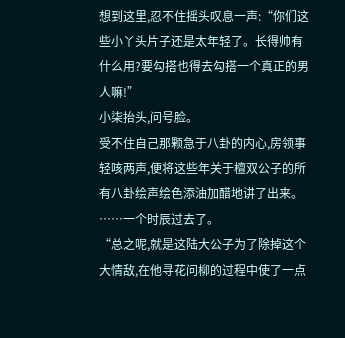想到这里,忍不住摇头叹息一声:“你们这些小丫头片子还是太年轻了。长得帅有什么用?要勾搭也得去勾搭一个真正的男人嘛!”
小柒抬头,问号脸。
受不住自己那颗急于八卦的内心,房领事轻咳两声,便将这些年关于檀双公子的所有八卦绘声绘色添油加醋地讲了出来。
……一个时辰过去了。
“总之呢,就是这陆大公子为了除掉这个大情敌,在他寻花问柳的过程中使了一点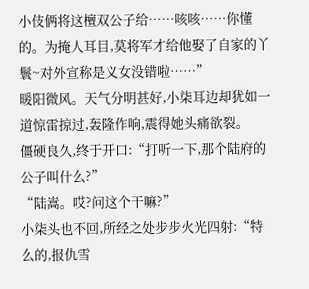小伎俩将这檀双公子给……咳咳……你懂的。为掩人耳目,莫将军才给他娶了自家的丫鬟~对外宣称是义女没错啦……”
暖阳微风。天气分明甚好,小柒耳边却犹如一道惊雷掠过,轰隆作响,震得她头痛欲裂。
僵硬良久,终于开口:“打听一下,那个陆府的公子叫什么?”
“陆嵩。哎?问这个干嘛?”
小柒头也不回,所经之处步步火光四射:“特么的,报仇雪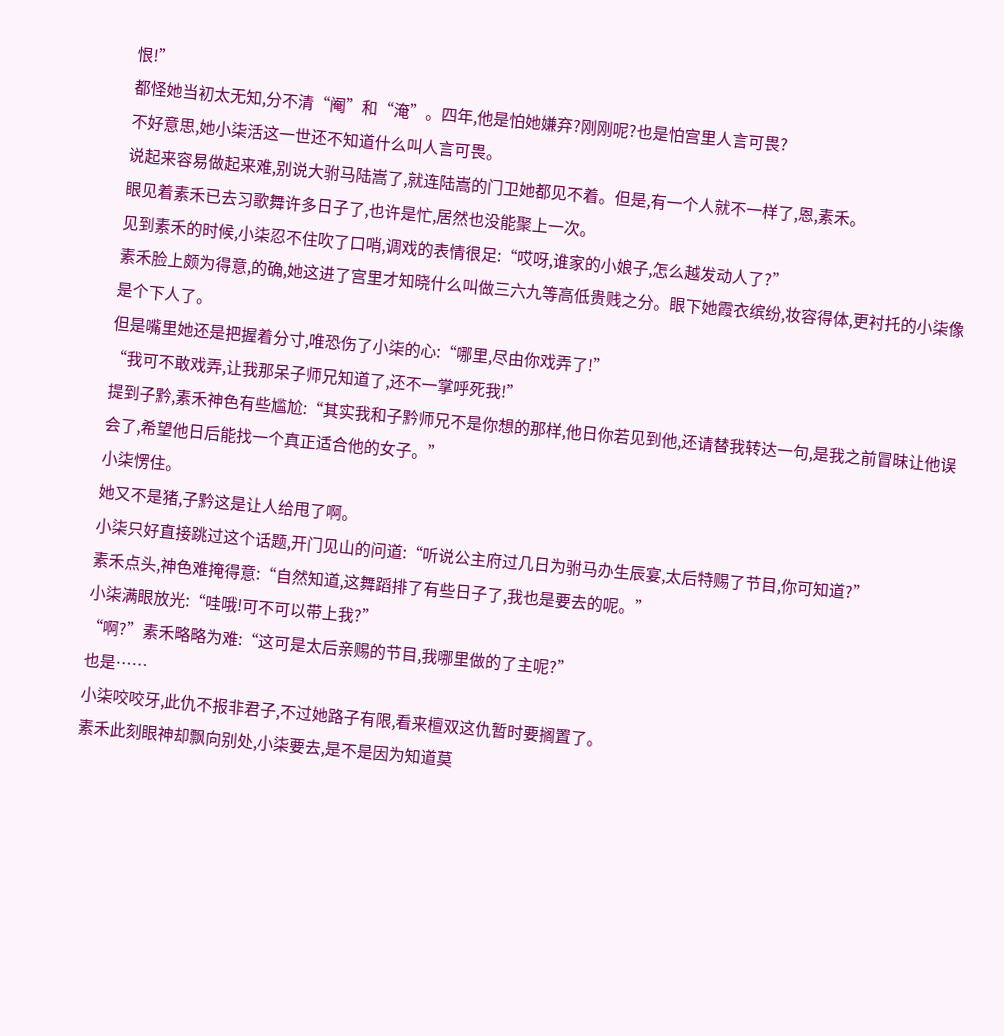恨!”
都怪她当初太无知,分不清“阉”和“淹”。四年,他是怕她嫌弃?刚刚呢?也是怕宫里人言可畏?
不好意思,她小柒活这一世还不知道什么叫人言可畏。
说起来容易做起来难,别说大驸马陆嵩了,就连陆嵩的门卫她都见不着。但是,有一个人就不一样了,恩,素禾。
眼见着素禾已去习歌舞许多日子了,也许是忙,居然也没能聚上一次。
见到素禾的时候,小柒忍不住吹了口哨,调戏的表情很足:“哎呀,谁家的小娘子,怎么越发动人了?”
素禾脸上颇为得意,的确,她这进了宫里才知晓什么叫做三六九等高低贵贱之分。眼下她霞衣缤纷,妆容得体,更衬托的小柒像是个下人了。
但是嘴里她还是把握着分寸,唯恐伤了小柒的心:“哪里,尽由你戏弄了!”
“我可不敢戏弄,让我那呆子师兄知道了,还不一掌呼死我!”
提到子黔,素禾神色有些尴尬:“其实我和子黔师兄不是你想的那样,他日你若见到他,还请替我转达一句,是我之前冒昧让他误会了,希望他日后能找一个真正适合他的女子。”
小柒愣住。
她又不是猪,子黔这是让人给甩了啊。
小柒只好直接跳过这个话题,开门见山的问道:“听说公主府过几日为驸马办生辰宴,太后特赐了节目,你可知道?”
素禾点头,神色难掩得意:“自然知道,这舞蹈排了有些日子了,我也是要去的呢。”
小柒满眼放光:“哇哦!可不可以带上我?”
“啊?”素禾略略为难:“这可是太后亲赐的节目,我哪里做的了主呢?”
也是……
小柒咬咬牙,此仇不报非君子,不过她路子有限,看来檀双这仇暂时要搁置了。
素禾此刻眼神却飘向别处,小柒要去,是不是因为知道莫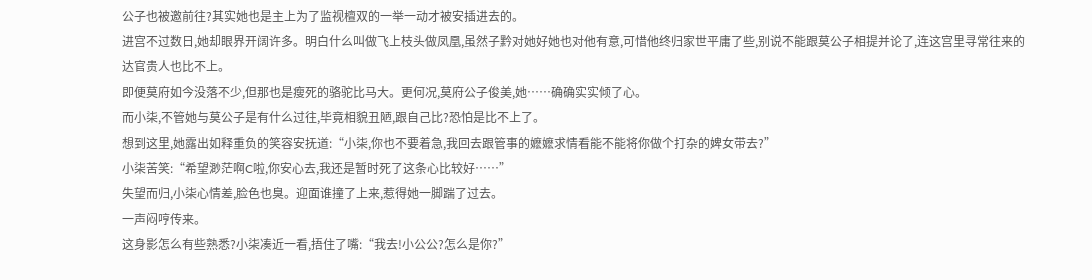公子也被邀前往?其实她也是主上为了监视檀双的一举一动才被安插进去的。
进宫不过数日,她却眼界开阔许多。明白什么叫做飞上枝头做凤凰,虽然子黔对她好她也对他有意,可惜他终归家世平庸了些,别说不能跟莫公子相提并论了,连这宫里寻常往来的达官贵人也比不上。
即便莫府如今没落不少,但那也是瘦死的骆驼比马大。更何况,莫府公子俊美,她……确确实实倾了心。
而小柒,不管她与莫公子是有什么过往,毕竟相貌丑陋,跟自己比?恐怕是比不上了。
想到这里,她露出如释重负的笑容安抚道:“小柒,你也不要着急,我回去跟管事的嬷嬷求情看能不能将你做个打杂的婢女带去?”
小柒苦笑:“希望渺茫啊C啦,你安心去,我还是暂时死了这条心比较好……”
失望而归,小柒心情差,脸色也臭。迎面谁撞了上来,惹得她一脚踹了过去。
一声闷哼传来。
这身影怎么有些熟悉?小柒凑近一看,捂住了嘴:“我去!小公公?怎么是你?”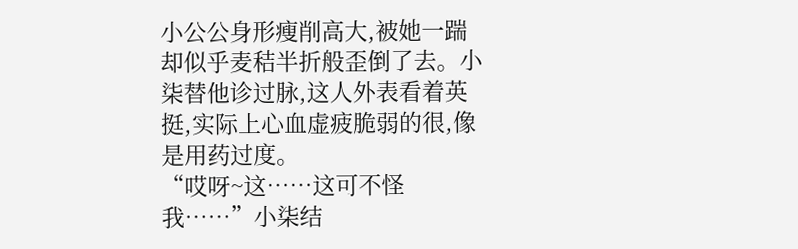小公公身形瘦削高大,被她一踹却似乎麦秸半折般歪倒了去。小柒替他诊过脉,这人外表看着英挺,实际上心血虚疲脆弱的很,像是用药过度。
“哎呀~这……这可不怪我……”小柒结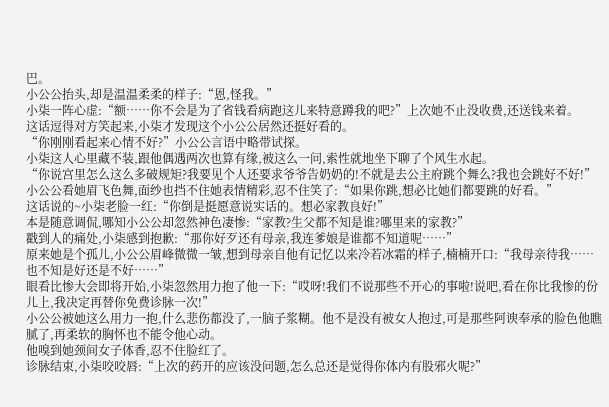巴。
小公公抬头,却是温温柔柔的样子:“恩,怪我。”
小柒一阵心虚:“额……你不会是为了省钱看病跑这儿来特意蹲我的吧?”上次她不止没收费,还送钱来着。
这话逗得对方笑起来,小柒才发现这个小公公居然还挺好看的。
“你刚刚看起来心情不好?”小公公言语中略带试探。
小柒这人心里藏不装,跟他偶遇两次也算有缘,被这么一问,索性就地坐下聊了个风生水起。
“你说宫里怎么这么多破规矩?我要见个人还要求爷爷告奶奶的!不就是去公主府跳个舞么?我也会跳好不好!”
小公公看她眉飞色舞,面纱也挡不住她表情精彩,忍不住笑了:“如果你跳,想必比她们都要跳的好看。”
这话说的~小柒老脸一红:“你倒是挺愿意说实话的。想必家教良好!”
本是随意调侃,哪知小公公却忽然神色凄惨:“家教?生父都不知是谁?哪里来的家教?”
戳到人的痛处,小柒感到抱歉:“那你好歹还有母亲,我连爹娘是谁都不知道呢……”
原来她是个孤儿,小公公眉峰微微一皱,想到母亲自他有记忆以来冷若冰霜的样子,楠楠开口:“我母亲待我……也不知是好还是不好……”
眼看比惨大会即将开始,小柒忽然用力抱了他一下:“哎呀!我们不说那些不开心的事啦!说吧,看在你比我惨的份儿上,我决定再替你免费诊脉一次!”
小公公被她这么用力一抱,什么悲伤都没了,一脑子浆糊。他不是没有被女人抱过,可是那些阿谀奉承的脸色他瞧腻了,再柔软的胸怀也不能令他心动。
他嗅到她颈间女子体香,忍不住脸红了。
诊脉结束,小柒咬咬唇:“上次的药开的应该没问题,怎么总还是觉得你体内有股邪火呢?”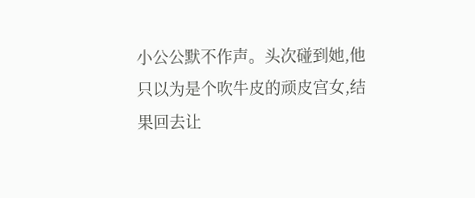小公公默不作声。头次碰到她,他只以为是个吹牛皮的顽皮宫女,结果回去让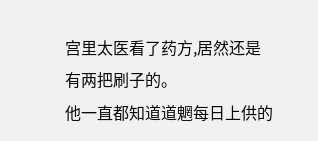宫里太医看了药方,居然还是有两把刷子的。
他一直都知道道魍每日上供的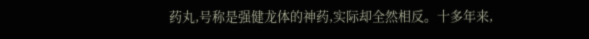药丸,号称是强健龙体的神药,实际却全然相反。十多年来,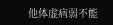他体虚病弱不能